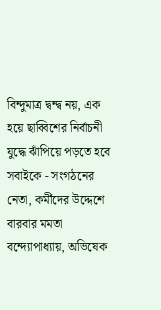বিন্দুমাত্র দ্বন্দ্ব নয়, এক হয়ে ছাব্বিশের নির্বাচনী যুদ্ধে ঝাঁপিয়ে পড়তে হবে সবাইকে - সংগঠনের নেতা, কর্মীদের উদ্দেশে বারবার মমতা বন্দ্যোপাধ্যায়, অভিষেক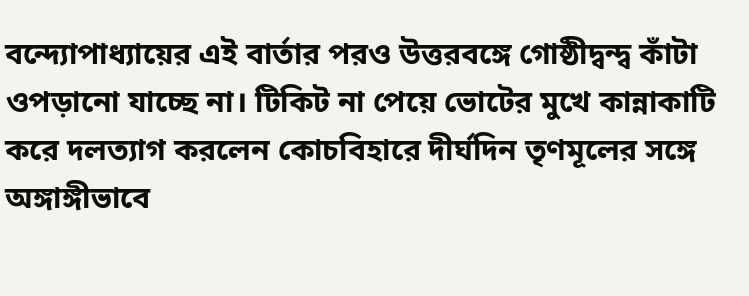বন্দ্যোপাধ্যায়ের এই বার্তার পরও উত্তরবঙ্গে গোষ্ঠীদ্বন্দ্ব কাঁটা ওপড়ানো যাচ্ছে না। টিকিট না পেয়ে ভোটের মুখে কান্নাকাটি করে দলত্যাগ করলেন কোচবিহারে দীর্ঘদিন তৃণমূলের সঙ্গে অঙ্গাঙ্গীভাবে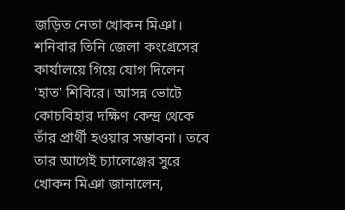জড়িত নেতা খোকন মিঞা। শনিবার তিনি জেলা কংগ্রেসের কার্যালয়ে গিয়ে যোগ দিলেন 'হাত' শিবিরে। আসন্ন ভোটে কোচবিহার দক্ষিণ কেন্দ্র থেকে তাঁর প্রার্থী হওয়ার সম্ভাবনা। তবে তার আগেই চ্যালেঞ্জের সুরে খোকন মিঞা জানালেন,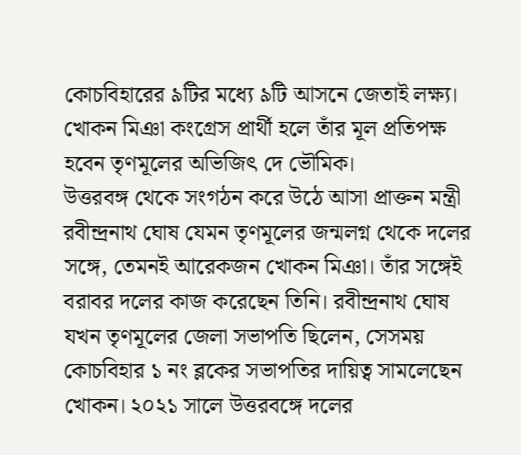কোচবিহারের ৯টির মধ্যে ৯টি আসনে জেতাই লক্ষ্য। খোকন মিঞা কংগ্রেস প্রার্থী হলে তাঁর মূল প্রতিপক্ষ হবেন তৃণমূলের অভিজিৎ দে ভৌমিক।
উত্তরবঙ্গ থেকে সংগঠন করে উঠে আসা প্রাক্তন মন্ত্রী রবীন্দ্রনাথ ঘোষ যেমন তৃণমূলের জন্মলগ্ন থেকে দলের সঙ্গে, তেমনই আরেকজন খোকন মিঞা। তাঁর সঙ্গেই বরাবর দলের কাজ করেছেন তিনি। রবীন্দ্রনাথ ঘোষ যখন তৃণমূলের জেলা সভাপতি ছিলেন, সেসময় কোচবিহার ১ নং ব্লকের সভাপতির দায়িত্ব সামলেছেন খোকন। ২০২১ সালে উত্তরবঙ্গে দলের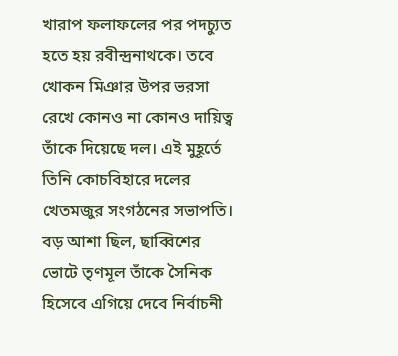খারাপ ফলাফলের পর পদচ্যুত হতে হয় রবীন্দ্রনাথকে। তবে খোকন মিঞার উপর ভরসা রেখে কোনও না কোনও দায়িত্ব তাঁকে দিয়েছে দল। এই মুহূর্তে তিনি কোচবিহারে দলের খেতমজুর সংগঠনের সভাপতি। বড় আশা ছিল, ছাব্বিশের ভোটে তৃণমূল তাঁকে সৈনিক হিসেবে এগিয়ে দেবে নির্বাচনী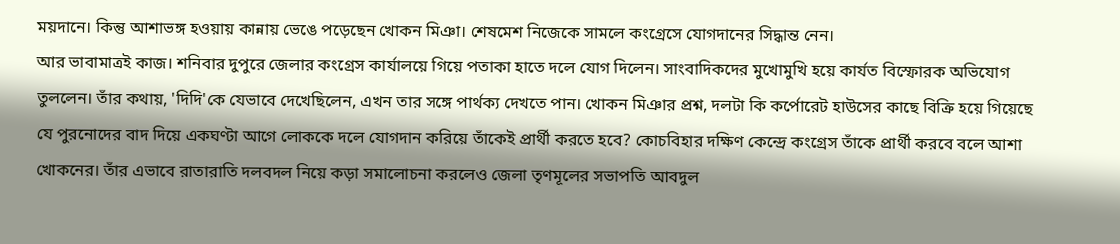ময়দানে। কিন্তু আশাভঙ্গ হওয়ায় কান্নায় ভেঙে পড়েছেন খোকন মিঞা। শেষমেশ নিজেকে সামলে কংগ্রেসে যোগদানের সিদ্ধান্ত নেন।
আর ভাবামাত্রই কাজ। শনিবার দুপুরে জেলার কংগ্রেস কার্যালয়ে গিয়ে পতাকা হাতে দলে যোগ দিলেন। সাংবাদিকদের মুখোমুখি হয়ে কার্যত বিস্ফোরক অভিযোগ তুললেন। তাঁর কথায়, 'দিদি'কে যেভাবে দেখেছিলেন, এখন তার সঙ্গে পার্থক্য দেখতে পান। খোকন মিঞার প্রশ্ন, দলটা কি কর্পোরেট হাউসের কাছে বিক্রি হয়ে গিয়েছে যে পুরনোদের বাদ দিয়ে একঘণ্টা আগে লোককে দলে যোগদান করিয়ে তাঁকেই প্রার্থী করতে হবে? কোচবিহার দক্ষিণ কেন্দ্রে কংগ্রেস তাঁকে প্রার্থী করবে বলে আশা খোকনের। তাঁর এভাবে রাতারাতি দলবদল নিয়ে কড়া সমালোচনা করলেও জেলা তৃণমূলের সভাপতি আবদুল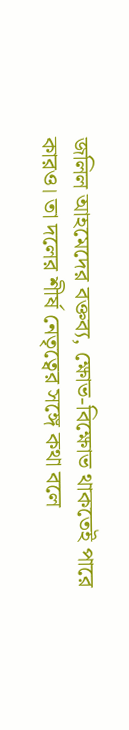জলিল আহমেদের বক্তব্য, ক্ষোভ-বিক্ষোভ থাকতেই পারে কারও। তা দলের শীর্ষ নেতৃত্বের সঙ্গে কথা বলে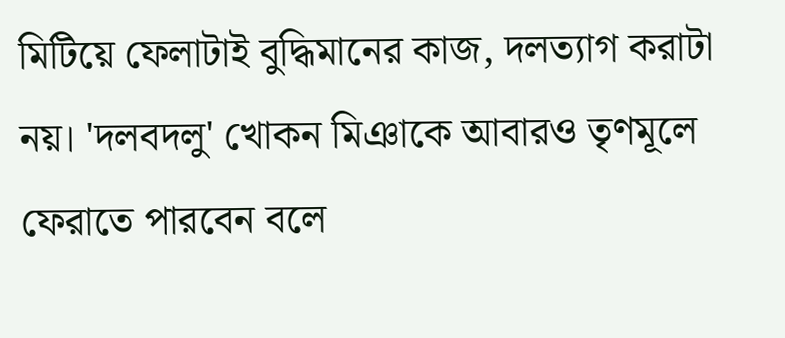মিটিয়ে ফেলাটাই বুদ্ধিমানের কাজ, দলত্যাগ করাটা নয়। 'দলবদলু' খোকন মিঞাকে আবারও তৃণমূলে ফেরাতে পারবেন বলে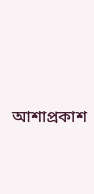আশাপ্রকাশ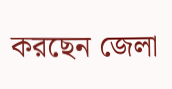করছেন জেলা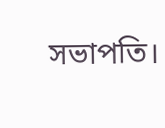সভাপতি।